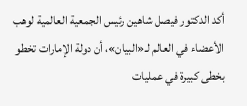أكد الدكتور فيصل شاهين رئيس الجمعية العالمية لوهب الأعضاء في العالم لـ«البيان»، أن دولة الإمارات تخطو بخطى كبيرة في عمليات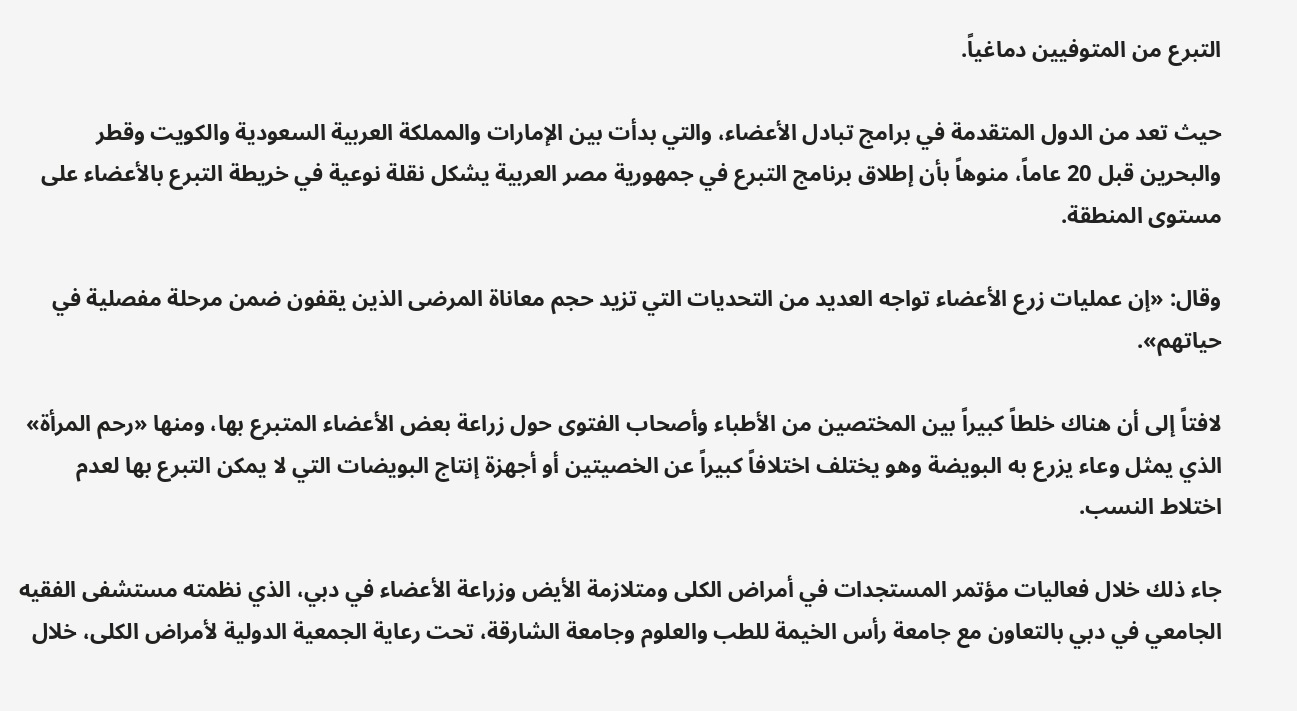التبرع من المتوفيين دماغياً.

حيث تعد من الدول المتقدمة في برامج تبادل الأعضاء، والتي بدأت بين الإمارات والمملكة العربية السعودية والكويت وقطر والبحرين قبل 20 عاماً، منوهاً بأن إطلاق برنامج التبرع في جمهورية مصر العربية يشكل نقلة نوعية في خريطة التبرع بالأعضاء على مستوى المنطقة.

وقال: «إن عمليات زرع الأعضاء تواجه العديد من التحديات التي تزيد حجم معاناة المرضى الذين يقفون ضمن مرحلة مفصلية في حياتهم».

لافتاً إلى أن هناك خلطاً كبيراً بين المختصين من الأطباء وأصحاب الفتوى حول زراعة بعض الأعضاء المتبرع بها، ومنها «رحم المرأة» الذي يمثل وعاء يزرع به البويضة وهو يختلف اختلافاً كبيراً عن الخصيتين أو أجهزة إنتاج البويضات التي لا يمكن التبرع بها لعدم اختلاط النسب.

جاء ذلك خلال فعاليات مؤتمر المستجدات في أمراض الكلى ومتلازمة الأيض وزراعة الأعضاء في دبي، الذي نظمته مستشفى الفقيه الجامعي في دبي بالتعاون مع جامعة رأس الخيمة للطب والعلوم وجامعة الشارقة، تحت رعاية الجمعية الدولية لأمراض الكلى، خلال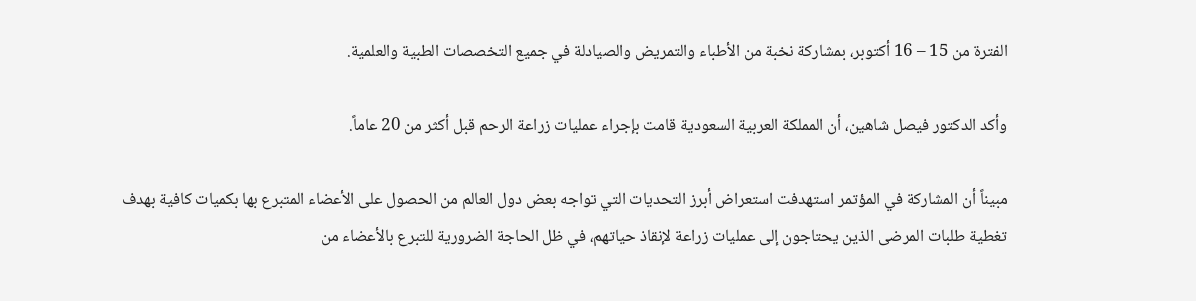الفترة من 15 – 16 أكتوبر، بمشاركة نخبة من الأطباء والتمريض والصيادلة في جميع التخصصات الطبية والعلمية.

وأكد الدكتور فيصل شاهين، أن المملكة العربية السعودية قامت بإجراء عمليات زراعة الرحم قبل أكثر من 20 عاماً.

مبيناً أن المشاركة في المؤتمر استهدفت استعراض أبرز التحديات التي تواجه بعض دول العالم من الحصول على الأعضاء المتبرع بها بكميات كافية بهدف تغطية طلبات المرضى الذين يحتاجون إلى عمليات زراعة لإنقاذ حياتهم، في ظل الحاجة الضرورية للتبرع بالأعضاء من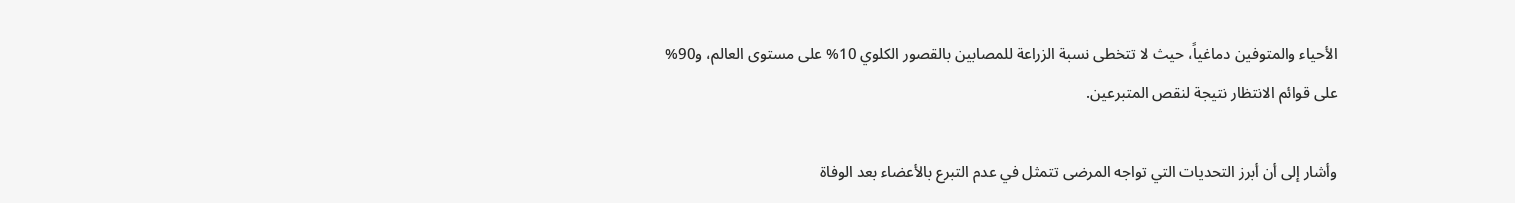الأحياء والمتوفين دماغياً، حيث لا تتخطى نسبة الزراعة للمصابين بالقصور الكلوي 10% على مستوى العالم، و90% على قوائم الانتظار نتيجة لنقص المتبرعين.

وأشار إلى أن أبرز التحديات التي تواجه المرضى تتمثل في عدم التبرع بالأعضاء بعد الوفاة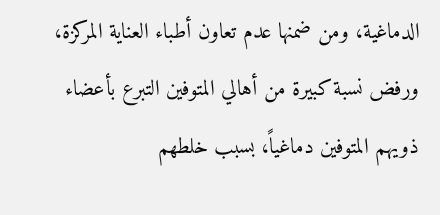الدماغية، ومن ضمنها عدم تعاون أطباء العناية المركزة، ورفض نسبة كبيرة من أهالي المتوفين التبرع بأعضاء ذويهم المتوفين دماغياً، بسبب خلطهم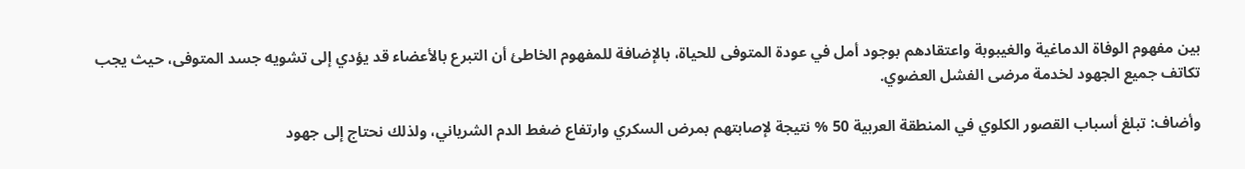بين مفهوم الوفاة الدماغية والغيبوبة واعتقادهم بوجود أمل في عودة المتوفى للحياة، بالإضافة للمفهوم الخاطئ أن التبرع بالأعضاء قد يؤدي إلى تشويه جسد المتوفى، حيث يجب تكاتف جميع الجهود لخدمة مرضى الفشل العضوي.

وأضاف: تبلغ أسباب القصور الكلوي في المنطقة العربية 50 % نتيجة لإصابتهم بمرض السكري وارتفاع ضغط الدم الشرياني، ولذلك نحتاج إلى جهود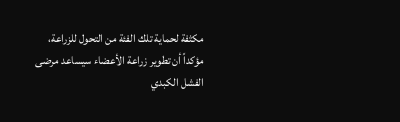مكثفة لحماية تلك الفئة من التحول للزراعة، مؤكداً أن تطوير زراعة الأعضاء سيساعد مرضى الفشل الكبدي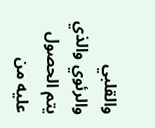والقلبي والرئوي والذي يتم الحصول عليه من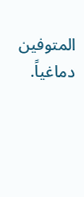المتوفين دماغياً.